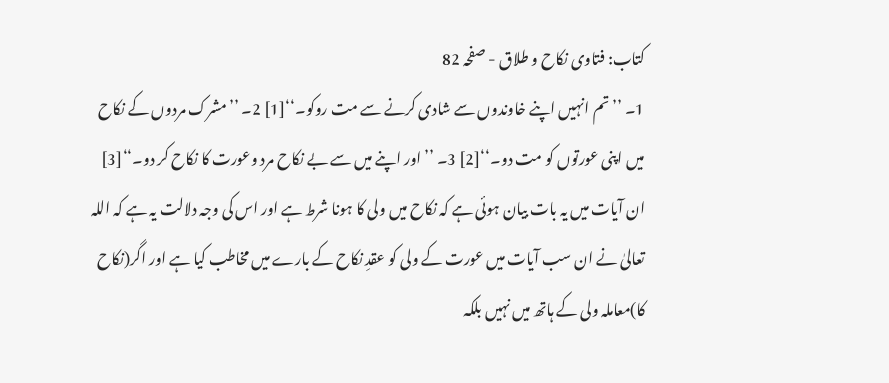کتاب: فتاوی نکاح و طلاق - صفحہ 82
1۔ ’’تم انہیں اپنے خاوندوں سے شادی کرنے سے مت روکو۔‘‘[1] 2۔ ’’مشرک مردوں کے نکاح میں اپنی عورتوں کو مت دو۔‘‘[2] 3۔ ’’ اور اپنے میں سے بے نکاح مرد وعورت کا نکاح کر دو۔‘‘[3] ان آیات میں یہ بات بیان ہوئی ہے کہ نکاح میں ولی کا ہونا شرط ہے اور اس کی وجہ دلالت یہ ہے کہ اللہ تعالیٰ نے ان سب آیات میں عورت کے ولی کو عقدِ نکاح کے بارے میں مخاطب کیا ہے اور اگر(نکاح کا)معاملہ ولی کے ہاتھ میں نہیں بلکہ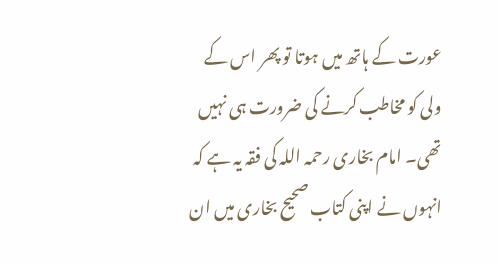عورت کے ہاتھ میں ہوتا تو پھر اس کے ولی کو مخاطب کرنے کی ضرورت ہی نہیں تھی۔ امام بخاری رحمہ اللہ کی فقہ یہ ہے کہ انہوں نے اپنی کتاب صحیح بخاری میں ان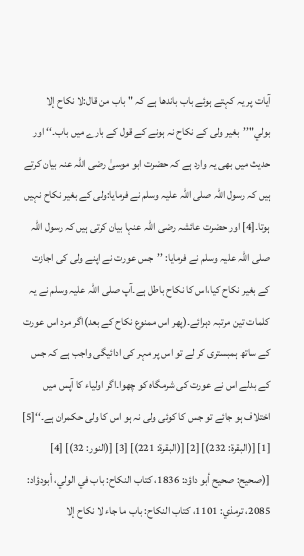آیات پر یہ کہتے ہوئے باب باندھا ہے کہ "باب من قال:لا نكاح إلا بولي"’’بغیر ولی کے نکاح نہ ہونے کے قول کے بارے میں باب۔‘‘ اور حدیث میں بھی یہ وارد ہے کہ حضرت ابو موسیٰ رضی اللہ عنہ بیان کرتے ہیں کہ رسول اللہ صلی اللہ علیہ وسلم نے فرمایا:ولی کے بغیر نکاح نہیں ہوتا۔[4] اور حضرت عائشہ رضی اللہ عنہا بیان کرتی ہیں کہ رسول اللہ صلی اللہ علیہ وسلم نے فرمایا: ’’جس عورت نے اپنے ولی کی اجازت کے بغیر نکاح کیا،اس کا نکاح باطل ہے۔آپ صلی اللہ علیہ وسلم نے یہ کلمات تین مرتبہ دہرائے۔(پھر اس ممنوع نکاح کے بعد)اگر مرد اس عورت کے ساتھ ہمبستری کر لے تو اس پر مہر کی ادائیگی واجب ہے کہ جس کے بدلے اس نے عورت کی شرمگاہ کو چھوا۔اگر اولیاء کا آپس میں اختلاف ہو جائے تو جس کا کوئی ولی نہ ہو اس کا ولی حکمران ہے۔‘‘[5]
[1] [(البقرة: 232)] [2] [(البقرة: 221)] [3] [(النور: 32)] [4] [(صحيح: صحيح أبو داؤد: 1836، كتاب النكاح: باب في الولي، أبودؤاد: 2085، ترمذي: 1101، كتاب النكاح: باب ما جاء لا نكاح إلا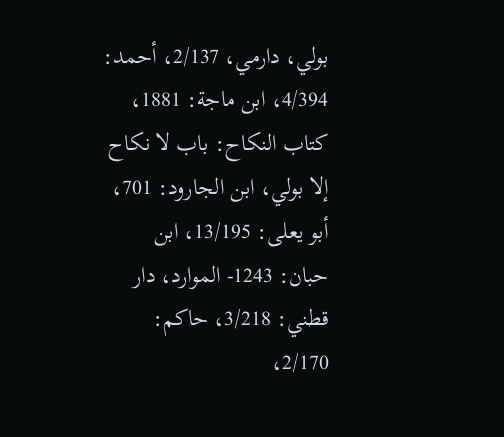بولي، دارمي، 2/137، أحمد: 4/394، ابن ماجة: 1881، كتاب النكاح: باب لا نكاح إلا بولي، ابن الجارود: 701، أبو يعلى: 13/195، ابن حبان: 1243- الموارد، دار قطني: 3/218، حاكم: 2/170،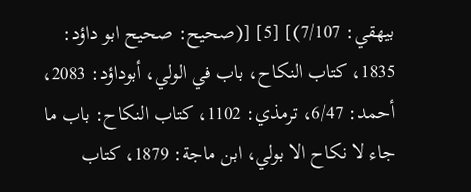بيهقي: 7/107)] [5] [(صحيح: صحيح ابو داؤد: 1835، كتاب النكاح، باب في الولي، أبوداؤد: 2083، أحمد: 6/47، ترمذي: 1102، كتاب النكاح: باب ما جاء لا نكاح الا بولي، ابن ماجة: 1879، كتاب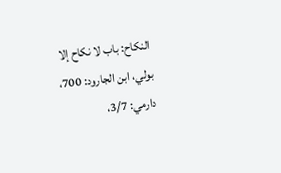النكاح: باب لا نكاح إلا بولي، ابن الجارود: 700، دارمي: 3/7،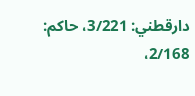دارقطني: 3/221، حاكم: 2/168،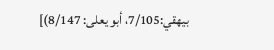بيهقي:7/105، أبو يعلى: 8/147)]